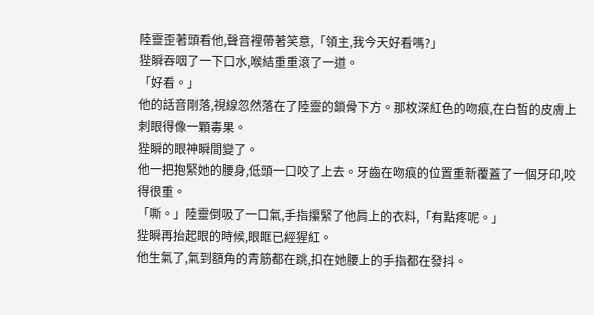陸靈歪著頭看他,聲音裡帶著笑意,「領主,我今天好看嗎?」
狴瞬吞咽了一下口水,喉結重重滾了一道。
「好看。」
他的話音剛落,視線忽然落在了陸靈的鎖骨下方。那枚深紅色的吻痕,在白皙的皮膚上刺眼得像一顆毒果。
狴瞬的眼神瞬間變了。
他一把抱緊她的腰身,低頭一口咬了上去。牙齒在吻痕的位置重新覆蓋了一個牙印,咬得很重。
「嘶。」陸靈倒吸了一口氣,手指攥緊了他肩上的衣料,「有點疼呢。」
狴瞬再抬起眼的時候,眼眶已經猩紅。
他生氣了,氣到額角的青筋都在跳,扣在她腰上的手指都在發抖。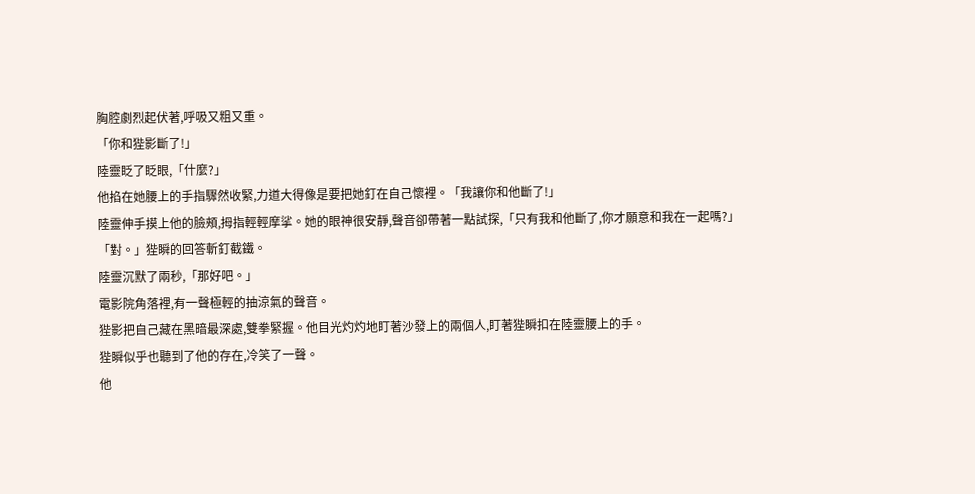胸腔劇烈起伏著,呼吸又粗又重。
「你和狴影斷了!」
陸靈眨了眨眼,「什麼?」
他掐在她腰上的手指驟然收緊,力道大得像是要把她釘在自己懷裡。「我讓你和他斷了!」
陸靈伸手摸上他的臉頰,拇指輕輕摩挲。她的眼神很安靜,聲音卻帶著一點試探,「只有我和他斷了,你才願意和我在一起嗎?」
「對。」狴瞬的回答斬釘截鐵。
陸靈沉默了兩秒,「那好吧。」
電影院角落裡,有一聲極輕的抽涼氣的聲音。
狴影把自己藏在黑暗最深處,雙拳緊握。他目光灼灼地盯著沙發上的兩個人,盯著狴瞬扣在陸靈腰上的手。
狴瞬似乎也聽到了他的存在,冷笑了一聲。
他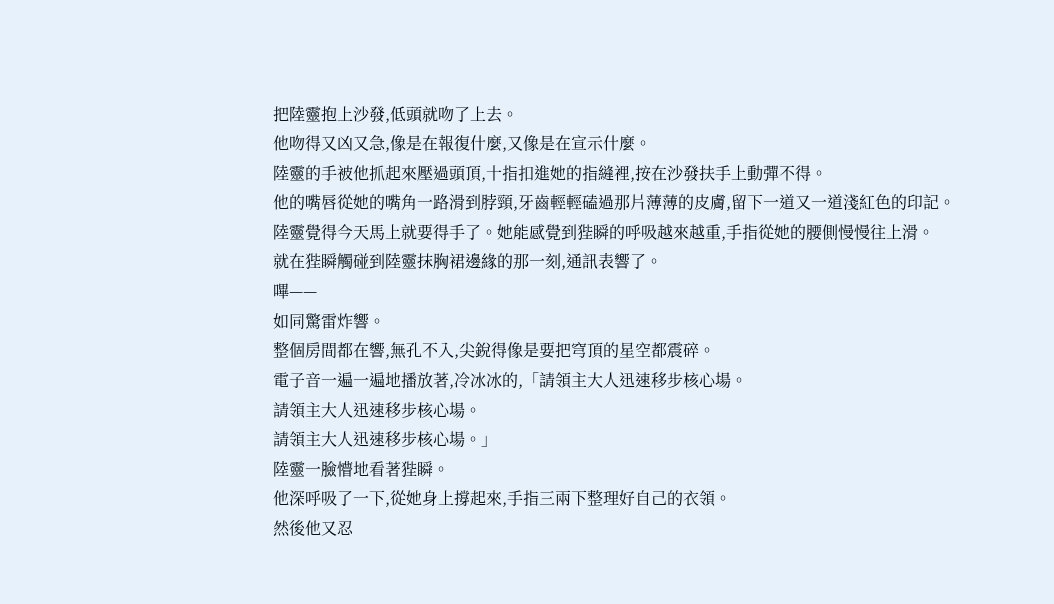把陸靈抱上沙發,低頭就吻了上去。
他吻得又凶又急,像是在報復什麼,又像是在宣示什麼。
陸靈的手被他抓起來壓過頭頂,十指扣進她的指縫裡,按在沙發扶手上動彈不得。
他的嘴唇從她的嘴角一路滑到脖頸,牙齒輕輕磕過那片薄薄的皮膚,留下一道又一道淺紅色的印記。
陸靈覺得今天馬上就要得手了。她能感覺到狴瞬的呼吸越來越重,手指從她的腰側慢慢往上滑。
就在狴瞬觸碰到陸靈抹胸裙邊緣的那一刻,通訊表響了。
嗶——
如同驚雷炸響。
整個房間都在響,無孔不入,尖銳得像是要把穹頂的星空都震碎。
電子音一遍一遍地播放著,冷冰冰的,「請領主大人迅速移步核心場。
請領主大人迅速移步核心場。
請領主大人迅速移步核心場。」
陸靈一臉懵地看著狴瞬。
他深呼吸了一下,從她身上撐起來,手指三兩下整理好自己的衣領。
然後他又忍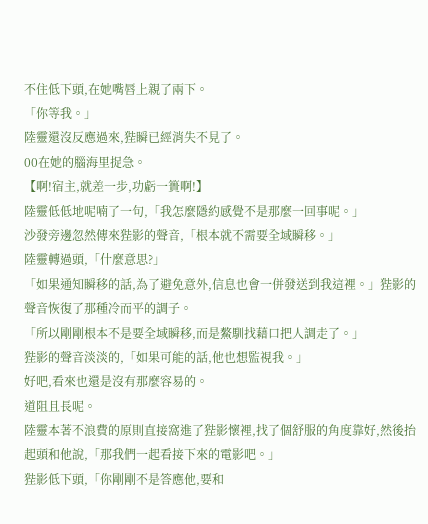不住低下頭,在她嘴唇上親了兩下。
「你等我。」
陸靈還沒反應過來,狴瞬已經消失不見了。
00在她的腦海里捉急。
【啊!宿主,就差一步,功虧一簣啊!】
陸靈低低地呢喃了一句,「我怎麼隱約感覺不是那麼一回事呢。」
沙發旁邊忽然傳來狴影的聲音,「根本就不需要全域瞬移。」
陸靈轉過頭,「什麼意思?」
「如果通知瞬移的話,為了避免意外,信息也會一併發送到我這裡。」狴影的聲音恢復了那種冷而平的調子。
「所以剛剛根本不是要全域瞬移,而是鰲馴找藉口把人調走了。」
狴影的聲音淡淡的,「如果可能的話,他也想監視我。」
好吧,看來也還是沒有那麼容易的。
道阻且長呢。
陸靈本著不浪費的原則直接窩進了狴影懷裡,找了個舒服的角度靠好,然後抬起頭和他說,「那我們一起看接下來的電影吧。」
狴影低下頭,「你剛剛不是答應他,要和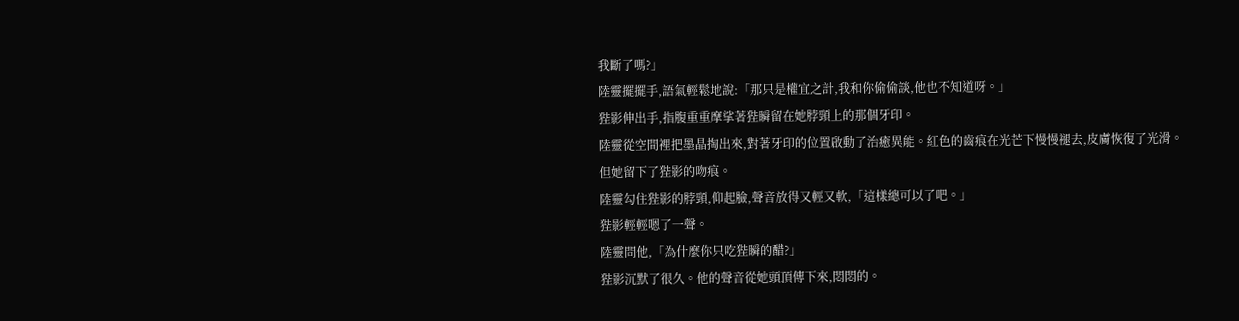我斷了嗎?」
陸靈擺擺手,語氣輕鬆地說:「那只是權宜之計,我和你偷偷談,他也不知道呀。」
狴影伸出手,指腹重重摩挲著狴瞬留在她脖頸上的那個牙印。
陸靈從空間裡把墨晶掏出來,對著牙印的位置啟動了治癒異能。紅色的齒痕在光芒下慢慢褪去,皮膚恢復了光滑。
但她留下了狴影的吻痕。
陸靈勾住狴影的脖頸,仰起臉,聲音放得又輕又軟,「這樣總可以了吧。」
狴影輕輕嗯了一聲。
陸靈問他,「為什麼你只吃狴瞬的醋?」
狴影沉默了很久。他的聲音從她頭頂傳下來,悶悶的。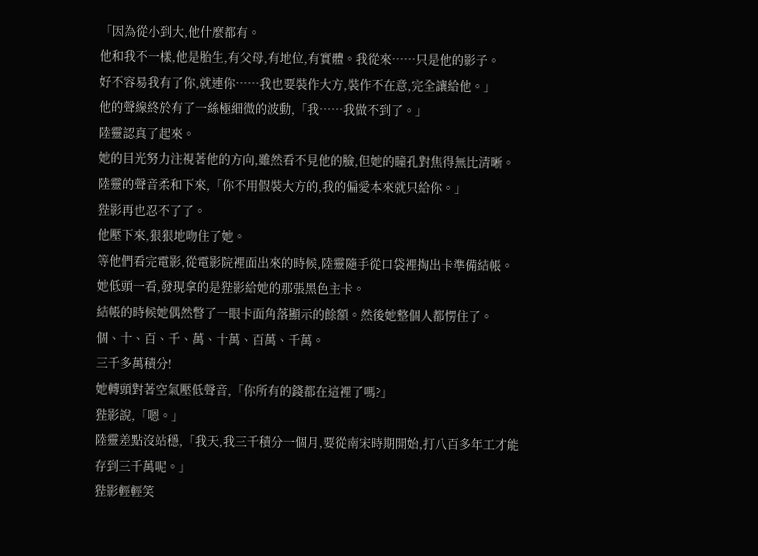「因為從小到大,他什麼都有。
他和我不一樣,他是胎生,有父母,有地位,有實體。我從來……只是他的影子。
好不容易我有了你,就連你……我也要裝作大方,裝作不在意,完全讓給他。」
他的聲線終於有了一絲極細微的波動,「我……我做不到了。」
陸靈認真了起來。
她的目光努力注視著他的方向,雖然看不見他的臉,但她的瞳孔對焦得無比清晰。
陸靈的聲音柔和下來,「你不用假裝大方的,我的偏愛本來就只給你。」
狴影再也忍不了了。
他壓下來,狠狠地吻住了她。
等他們看完電影,從電影院裡面出來的時候,陸靈隨手從口袋裡掏出卡準備結帳。
她低頭一看,發現拿的是狴影給她的那張黑色主卡。
結帳的時候她偶然瞥了一眼卡面角落顯示的餘額。然後她整個人都愣住了。
個、十、百、千、萬、十萬、百萬、千萬。
三千多萬積分!
她轉頭對著空氣壓低聲音,「你所有的錢都在這裡了嗎?」
狴影說,「嗯。」
陸靈差點沒站穩,「我天,我三千積分一個月,要從南宋時期開始,打八百多年工才能存到三千萬呢。」
狴影輕輕笑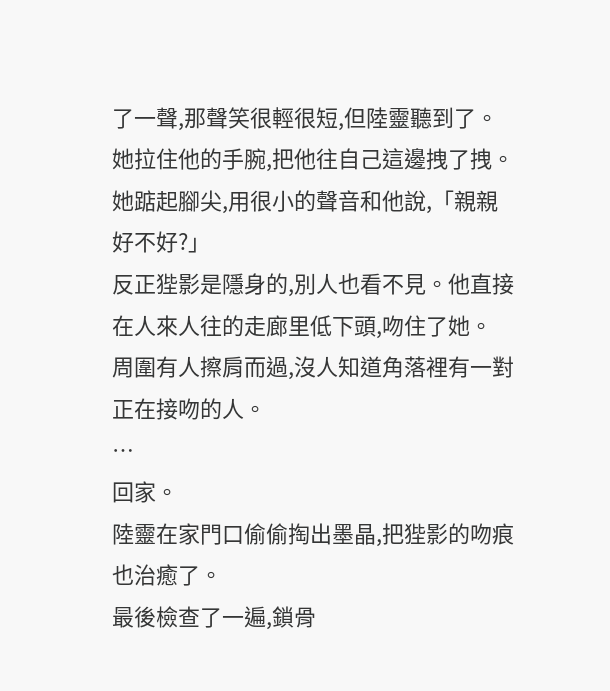了一聲,那聲笑很輕很短,但陸靈聽到了。
她拉住他的手腕,把他往自己這邊拽了拽。她踮起腳尖,用很小的聲音和他說,「親親好不好?」
反正狴影是隱身的,別人也看不見。他直接在人來人往的走廊里低下頭,吻住了她。
周圍有人擦肩而過,沒人知道角落裡有一對正在接吻的人。
…
回家。
陸靈在家門口偷偷掏出墨晶,把狴影的吻痕也治癒了。
最後檢查了一遍,鎖骨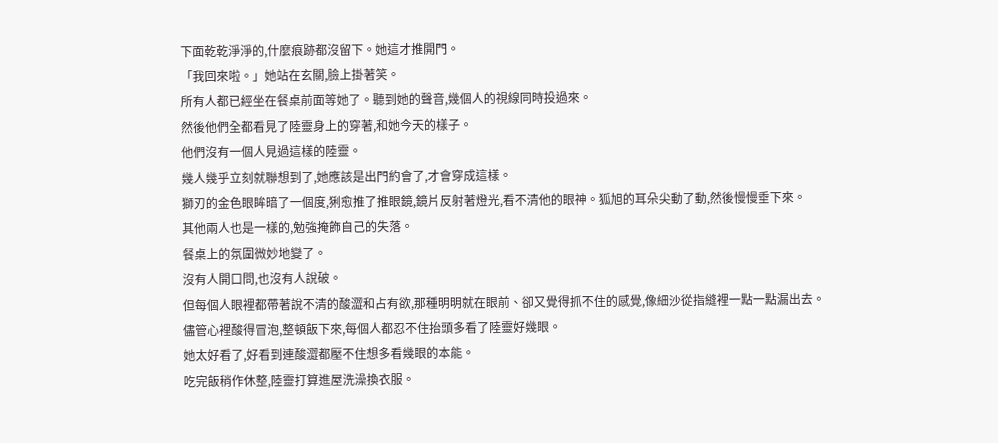下面乾乾淨淨的,什麼痕跡都沒留下。她這才推開門。
「我回來啦。」她站在玄關,臉上掛著笑。
所有人都已經坐在餐桌前面等她了。聽到她的聲音,幾個人的視線同時投過來。
然後他們全都看見了陸靈身上的穿著,和她今天的樣子。
他們沒有一個人見過這樣的陸靈。
幾人幾乎立刻就聯想到了,她應該是出門約會了,才會穿成這樣。
獅刃的金色眼眸暗了一個度,猁愈推了推眼鏡,鏡片反射著燈光,看不清他的眼神。狐旭的耳朵尖動了動,然後慢慢垂下來。
其他兩人也是一樣的,勉強掩飾自己的失落。
餐桌上的氛圍微妙地變了。
沒有人開口問,也沒有人說破。
但每個人眼裡都帶著說不清的酸澀和占有欲,那種明明就在眼前、卻又覺得抓不住的感覺,像細沙從指縫裡一點一點漏出去。
儘管心裡酸得冒泡,整頓飯下來,每個人都忍不住抬頭多看了陸靈好幾眼。
她太好看了,好看到連酸澀都壓不住想多看幾眼的本能。
吃完飯稍作休整,陸靈打算進屋洗澡換衣服。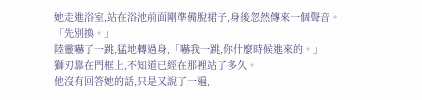她走進浴室,站在浴池前面剛準備脫裙子,身後忽然傳來一個聲音。
「先別換。」
陸靈嚇了一跳,猛地轉過身,「嚇我一跳,你什麼時候進來的。」
獅刃靠在門框上,不知道已經在那裡站了多久。
他沒有回答她的話,只是又說了一遍,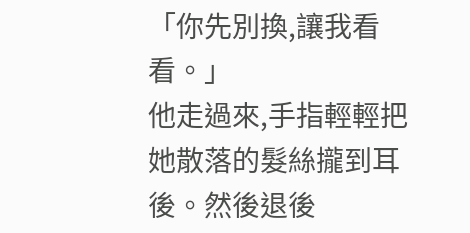「你先別換,讓我看看。」
他走過來,手指輕輕把她散落的髮絲攏到耳後。然後退後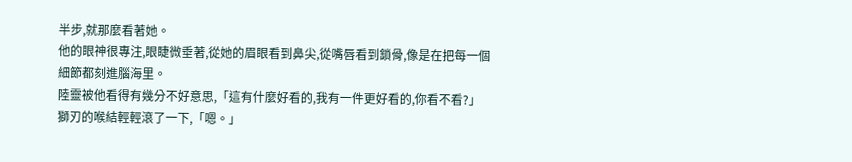半步,就那麼看著她。
他的眼神很專注,眼睫微垂著,從她的眉眼看到鼻尖,從嘴唇看到鎖骨,像是在把每一個細節都刻進腦海里。
陸靈被他看得有幾分不好意思,「這有什麼好看的,我有一件更好看的,你看不看?」
獅刃的喉結輕輕滾了一下,「嗯。」